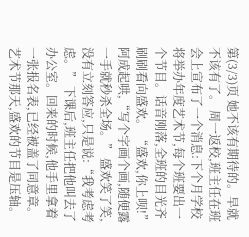第(3/3)页 她不该有期待的。早就不该有了。 周一返校,班主任在班会上宣布了一个消息:下个月学校将举办年度艺术节,每个班要出一个节目。话音刚落,全班的目光齐刷刷看向盛欢。 “盛欢,你上呗!”阿成起哄,“写个字画个画,随便露一手就秒杀全场。” 盛欢笑了笑,没有立刻答应,只是说:“我考虑考虑。” 下课后,班主任把他叫去了办公室。回来的时候,他手里拿着一张报名表,已经被盖了同意章。 艺术节那天,盛欢的节目是压轴。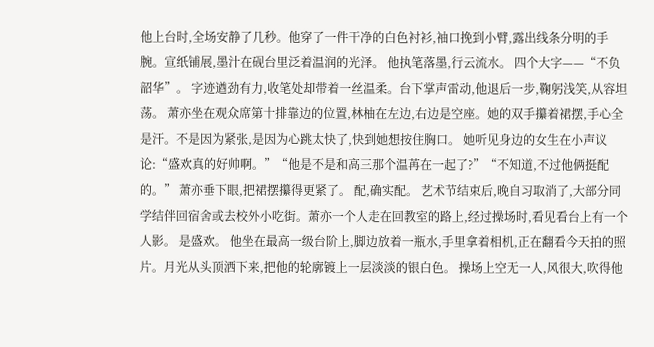他上台时,全场安静了几秒。他穿了一件干净的白色衬衫,袖口挽到小臂,露出线条分明的手腕。宣纸铺展,墨汁在砚台里泛着温润的光泽。 他执笔落墨,行云流水。 四个大字——“不负韶华”。 字迹遒劲有力,收笔处却带着一丝温柔。台下掌声雷动,他退后一步,鞠躬浅笑,从容坦荡。 萧亦坐在观众席第十排靠边的位置,林柚在左边,右边是空座。她的双手攥着裙摆,手心全是汗。不是因为紧张,是因为心跳太快了,快到她想按住胸口。 她听见身边的女生在小声议论:“盛欢真的好帅啊。”“他是不是和高三那个温苒在一起了?”“不知道,不过他俩挺配的。” 萧亦垂下眼,把裙摆攥得更紧了。 配,确实配。 艺术节结束后,晚自习取消了,大部分同学结伴回宿舍或去校外小吃街。萧亦一个人走在回教室的路上,经过操场时,看见看台上有一个人影。 是盛欢。 他坐在最高一级台阶上,脚边放着一瓶水,手里拿着相机,正在翻看今天拍的照片。月光从头顶洒下来,把他的轮廓镀上一层淡淡的银白色。 操场上空无一人,风很大,吹得他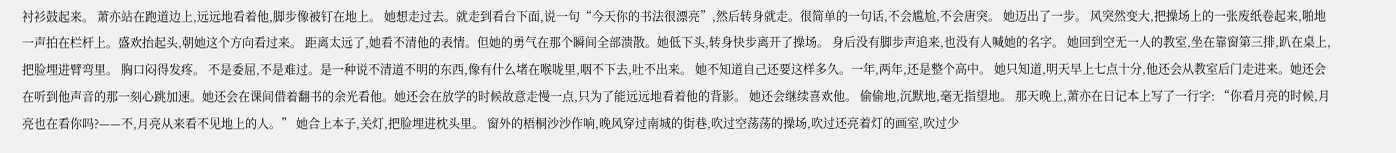衬衫鼓起来。 萧亦站在跑道边上,远远地看着他,脚步像被钉在地上。 她想走过去。就走到看台下面,说一句“今天你的书法很漂亮”,然后转身就走。很简单的一句话,不会尴尬,不会唐突。 她迈出了一步。 风突然变大,把操场上的一张废纸卷起来,啪地一声拍在栏杆上。盛欢抬起头,朝她这个方向看过来。 距离太远了,她看不清他的表情。但她的勇气在那个瞬间全部溃散。她低下头,转身快步离开了操场。 身后没有脚步声追来,也没有人喊她的名字。 她回到空无一人的教室,坐在靠窗第三排,趴在桌上,把脸埋进臂弯里。 胸口闷得发疼。 不是委屈,不是难过。是一种说不清道不明的东西,像有什么堵在喉咙里,咽不下去,吐不出来。 她不知道自己还要这样多久。一年,两年,还是整个高中。 她只知道,明天早上七点十分,他还会从教室后门走进来。她还会在听到他声音的那一刻心跳加速。她还会在课间借着翻书的余光看他。她还会在放学的时候故意走慢一点,只为了能远远地看着他的背影。 她还会继续喜欢他。 偷偷地,沉默地,毫无指望地。 那天晚上,萧亦在日记本上写了一行字: “你看月亮的时候,月亮也在看你吗?——不,月亮从来看不见地上的人。” 她合上本子,关灯,把脸埋进枕头里。 窗外的梧桐沙沙作响,晚风穿过南城的街巷,吹过空荡荡的操场,吹过还亮着灯的画室,吹过少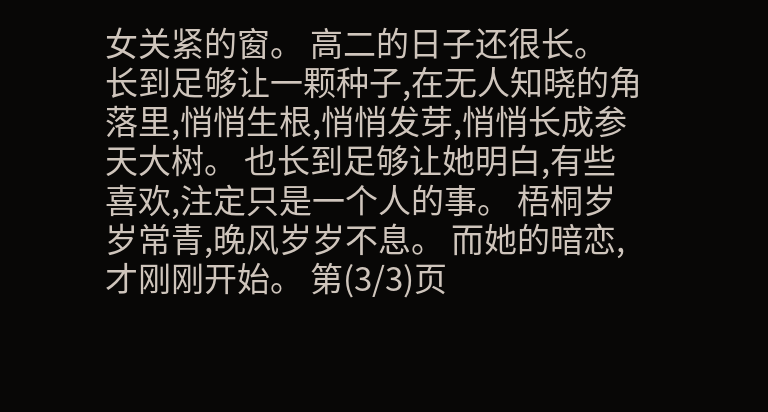女关紧的窗。 高二的日子还很长。 长到足够让一颗种子,在无人知晓的角落里,悄悄生根,悄悄发芽,悄悄长成参天大树。 也长到足够让她明白,有些喜欢,注定只是一个人的事。 梧桐岁岁常青,晚风岁岁不息。 而她的暗恋,才刚刚开始。 第(3/3)页